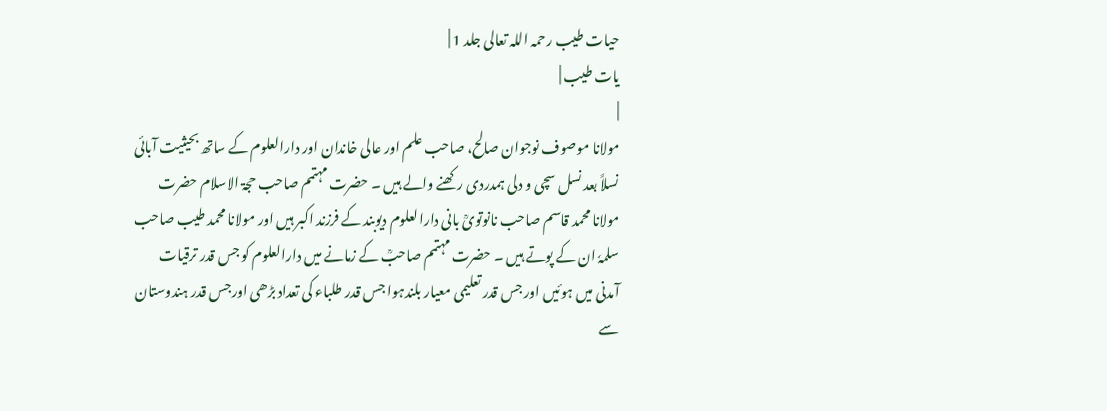حیات طیب رحمہ اللہ تعالی جلد 1 |
یات طیب |
|
مولانا موصوف نوجوان صالح، صاحب علم اور عالی خاندان اور دارالعلوم کے ساتھ بحیثیت آبائی نسلاً بعد نسل سچی و دلی ہمدردی رکھنے والے ہیں ۔ حضرت مہتمم صاحب حجۃ الاسلام حضرت مولانا محمد قاسم صاحب نانوتویؒ بانی دارالعلوم دیوبند کے فرزند اکبر ہیں اور مولانا محمد طیب صاحب سلمہٗ ان کے پوتے ہیں ۔ حضرت مہتمم صاحبؒ کے زمانے میں دارالعلوم کو جس قدر ترقیات آمدنی میں ہوئیں اور جس قدر تعلیمی معیار بلندہوا جس قدر طلباء کی تعداد بڑھی اورجس قدر ہندوستان سے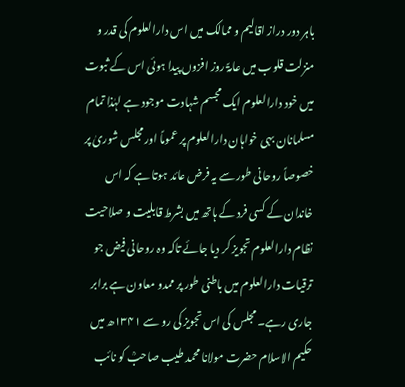باہر دور دراز اقالیم و ممالک میں اس دارالعلوم کی قدر و منزلت قلوب میں عامۃً روز افزوں پیدا ہوئی اس کے ثبوت میں خود دارالعلوم ایک مجسم شہادت موجود ہے لہٰذا تمام مسلمانان بہی خواہان دارالعلوم پر عموماً اور مجلس شوریٰ پر خصوصاً روحانی طور سے یہ فرض عائد ہوتا ہے کہ اس خاندان کے کسی فرد کے ہاتھ میں بشرط قابلیت و صلاحیت نظام دارالعلوم تجویز کر دیا جائے تاکہ وہ روحانی فیض جو ترقیات دارالعلوم میں باطنی طور پر ممدو معاون ہے برابر جاری رہے۔ مجلس کی اس تجویز کی رو سے ۱۳۴۱ھ میں حکیم الاسلام حضرت مولانا محمد طیب صاحبؒ کو نائب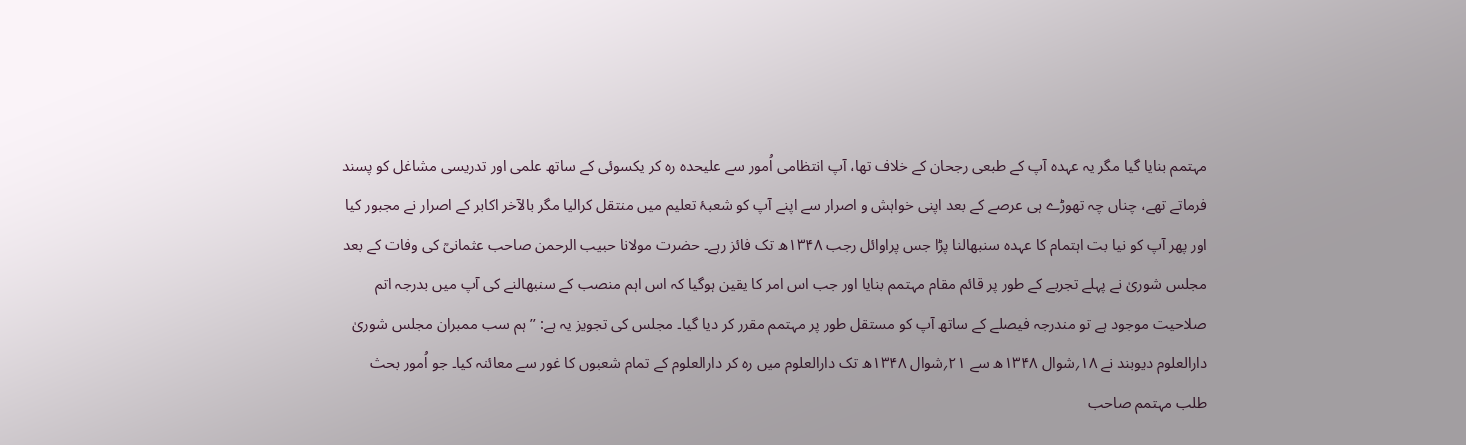مہتمم بنایا گیا مگر یہ عہدہ آپ کے طبعی رجحان کے خلاف تھا، آپ انتظامی اُمور سے علیحدہ رہ کر یکسوئی کے ساتھ علمی اور تدریسی مشاغل کو پسند فرماتے تھے، چناں چہ تھوڑے ہی عرصے کے بعد اپنی خواہش و اصرار سے اپنے آپ کو شعبۂ تعلیم میں منتقل کرالیا مگر بالآخر اکابر کے اصرار نے مجبور کیا اور پھر آپ کو نیا بت اہتمام کا عہدہ سنبھالنا پڑا جس پراوائل رجب ۱۳۴۸ھ تک فائز رہے۔ حضرت مولانا حبیب الرحمن صاحب عثمانیؒ کی وفات کے بعد مجلس شوریٰ نے پہلے تجربے کے طور پر قائم مقام مہتمم بنایا اور جب اس امر کا یقین ہوگیا کہ اس اہم منصب کے سنبھالنے کی آپ میں بدرجہ اتم صلاحیت موجود ہے تو مندرجہ فیصلے کے ساتھ آپ کو مستقل طور پر مہتمم مقرر کر دیا گیا۔ مجلس کی تجویز یہ ہے: ’’ہم سب ممبران مجلس شوریٰ دارالعلوم دیوبند نے ۱۸؍شوال ۱۳۴۸ھ سے ۲۱؍شوال ۱۳۴۸ھ تک دارالعلوم میں رہ کر دارالعلوم کے تمام شعبوں کا غور سے معائنہ کیا۔ جو اُمور بحث طلب مہتمم صاحب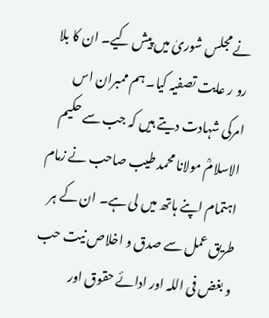نے مجلس شوریٰ میں پیش کیے۔ ان کا بلا رو ر عایت تصفیہ کیا۔ ہم ممبران اس امرکی شہادت دیتے ہیں کہ جب سے حکیم الاسلامؒ مولانا محمد طیب صاحب نے زمام اہتمام اپنے ہاتھ میں لی ہے۔ ان کے ہر طریق عمل سے صدق و اخلاص نیت حب و بغض فی اللہ اور ادائے حقوق اور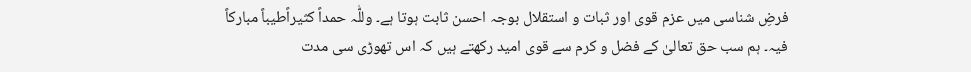فرضِ شناسی میں عزم قوی اور ثبات و استقلال بوجہ احسن ثابت ہوتا ہے۔ وللّٰہ حمداً کثیراًطیباً مبارکاً فیہ۔ ہم سب حق تعالیٰ کے فضل و کرم سے قوی امید رکھتے ہیں کہ اس تھوڑی سی مدت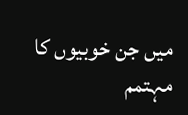میں جن خوبیوں کا مہتمم